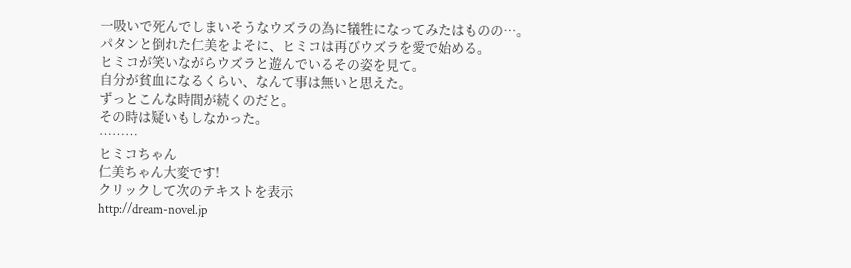一吸いで死んでしまいそうなウズラの為に犠牲になってみたはものの…。
パタンと倒れた仁美をよそに、ヒミコは再びウズラを愛で始める。
ヒミコが笑いながらウズラと遊んでいるその姿を見て。
自分が貧血になるくらい、なんて事は無いと思えた。
ずっとこんな時間が続くのだと。
その時は疑いもしなかった。
………
ヒミコちゃん
仁美ちゃん大変です!
クリックして次のテキストを表示
http://dream-novel.jp